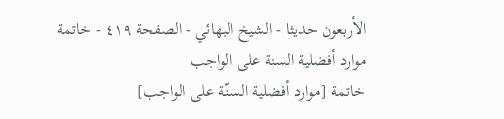الأربعون حديثا - الشیخ البهائي - الصفحة ٤١٩ - خاتمة موارد أفضلية السنة على الواجب
خاتمة [موارد أفضلية السنّة على الواجب]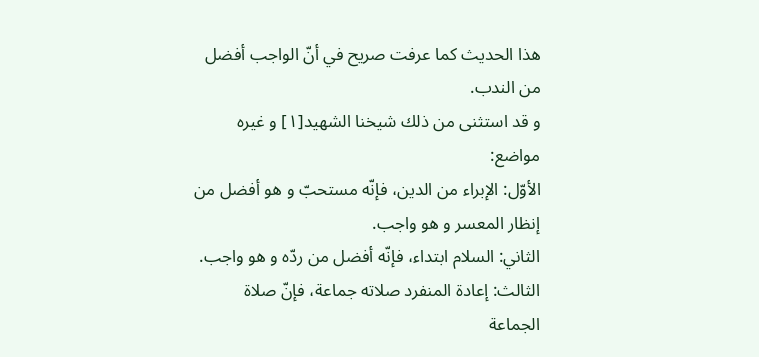هذا الحديث كما عرفت صريح في أنّ الواجب أفضل من الندب.
و قد استثنى من ذلك شيخنا الشهيد[١] و غيره مواضع:
الأوّل: الإبراء من الدين، فإنّه مستحبّ و هو أفضل من إنظار المعسر و هو واجب.
الثاني: السلام ابتداء، فإنّه أفضل من ردّه و هو واجب.
الثالث: إعادة المنفرد صلاته جماعة، فإنّ صلاة الجماعة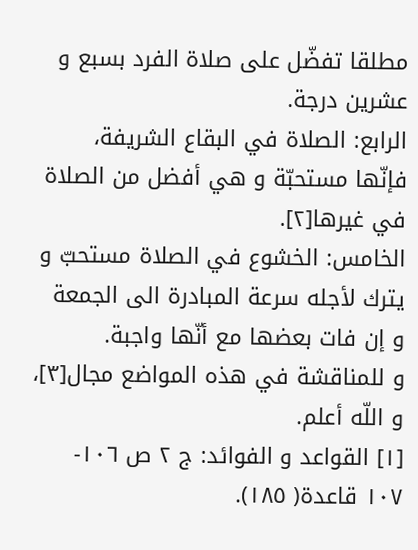مطلقا تفضّل على صلاة الفرد بسبع و عشرين درجة.
الرابع: الصلاة في البقاع الشريفة، فإنّها مستحبّة و هي أفضل من الصلاة في غيرها[٢].
الخامس: الخشوع في الصلاة مستحبّ و يترك لأجله سرعة المبادرة الى الجمعة و إن فات بعضها مع أنّها واجبة.
و للمناقشة في هذه المواضع مجال[٣]، و اللّه أعلم.
[١] القواعد و الفوائد: ج ٢ ص ١٠٦- ١٠٧ قاعدة( ١٨٥).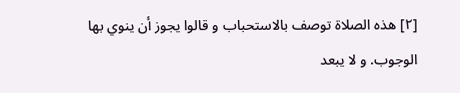[٢] هذه الصلاة توصف بالاستحباب و قالوا يجوز أن ينوي بها الوجوب. و لا يبعد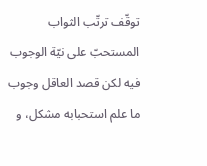توقّف ترتّب الثواب المستحبّ على نيّة الوجوب فيه لكن قصد العاقل وجوب ما علم استحبابه مشكل، و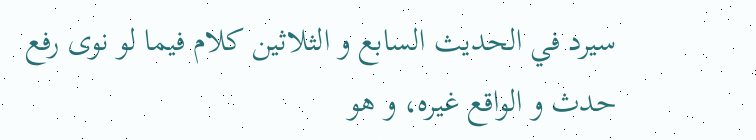سيرد في الحديث السابع و الثلاثين كلام فيما لو نوى رفع حدث و الواقع غيره، و هو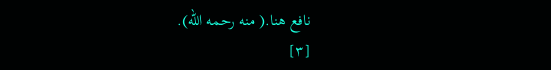نافع هنا.( منه رحمه اللّه).
[٣]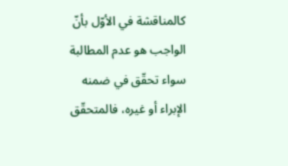كالمناقشة في الأوّل بأنّ الواجب هو عدم المطالبة سواء تحقّق في ضمنه الإبراء أو غيره، فالمتحقّق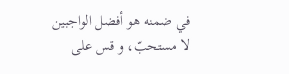في ضمنه هو أفضل الواجبين لا مستحبّ، و قس على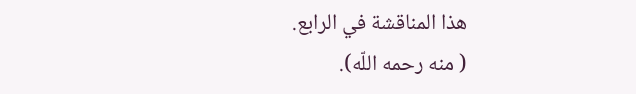هذا المناقشة في الرابع.
( منه رحمه اللّه).